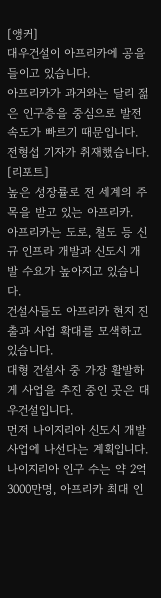[앵커]
대우건설이 아프리카에 공을 들이고 있습니다.
아프리카가 과거와는 달리 젊은 인구층을 중심으로 발전 속도가 빠르기 때문입니다.
전형섭 기자가 취재했습니다.
[리포트]
높은 성장률로 전 세계의 주목을 받고 있는 아프리카.
아프리카는 도로, 철도 등 신규 인프라 개발과 신도시 개발 수요가 높아지고 있습니다.
건설사들도 아프리카 현지 진출과 사업 확대를 모색하고 있습니다.
대형 건설사 중 가장 활발하게 사업을 추진 중인 곳은 대우건설입니다.
먼저 나이지리아 신도시 개발사업에 나선다는 계획입니다.
나이지리아 인구 수는 약 2억3000만명, 아프리카 최대 인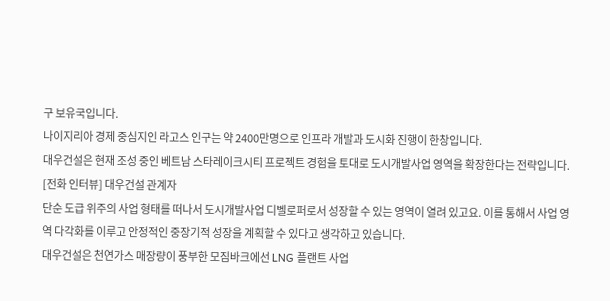구 보유국입니다.
나이지리아 경제 중심지인 라고스 인구는 약 2400만명으로 인프라 개발과 도시화 진행이 한창입니다.
대우건설은 현재 조성 중인 베트남 스타레이크시티 프로젝트 경험을 토대로 도시개발사업 영역을 확장한다는 전략입니다.
[전화 인터뷰] 대우건설 관계자
단순 도급 위주의 사업 형태를 떠나서 도시개발사업 디벨로퍼로서 성장할 수 있는 영역이 열려 있고요. 이를 통해서 사업 영역 다각화를 이루고 안정적인 중장기적 성장을 계획할 수 있다고 생각하고 있습니다.
대우건설은 천연가스 매장량이 풍부한 모짐바크에선 LNG 플랜트 사업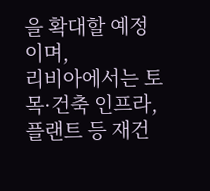을 확대할 예정이며,
리비아에서는 토목·건축 인프라, 플랜트 등 재건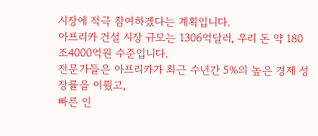시장에 적극 참여하겠다는 계획입니다.
아프리카 건설 시장 규모는 1306억달러, 우리 돈 약 180조4000억원 수준입니다.
전문가들은 아프리카가 최근 수년간 5%의 높은 경제 성장률을 이뤘고,
빠른 인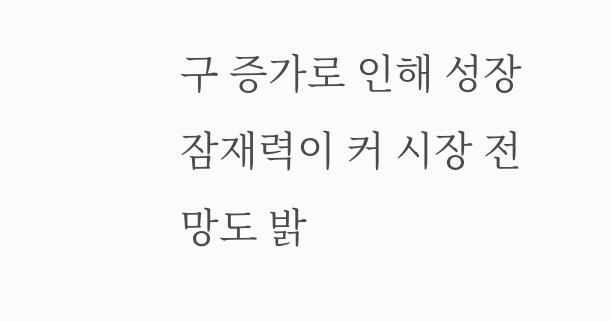구 증가로 인해 성장 잠재력이 커 시장 전망도 밝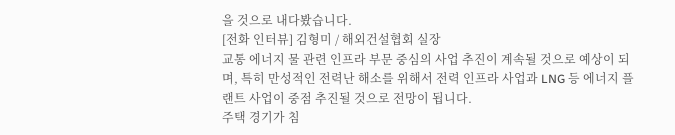을 것으로 내다봤습니다.
[전화 인터뷰] 김형미 / 해외건설협회 실장
교통 에너지 물 관련 인프라 부문 중심의 사업 추진이 계속될 것으로 예상이 되며, 특히 만성적인 전력난 해소를 위해서 전력 인프라 사업과 LNG 등 에너지 플랜트 사업이 중점 추진될 것으로 전망이 됩니다.
주택 경기가 침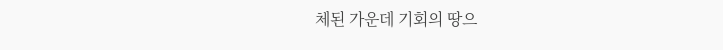체된 가운데 기회의 땅으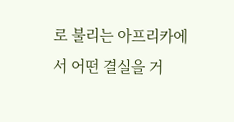로 불리는 아프리카에서 어떤 결실을 거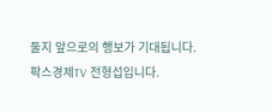둘지 앞으로의 행보가 기대됩니다.
팍스경제TV 전형섭입니다.